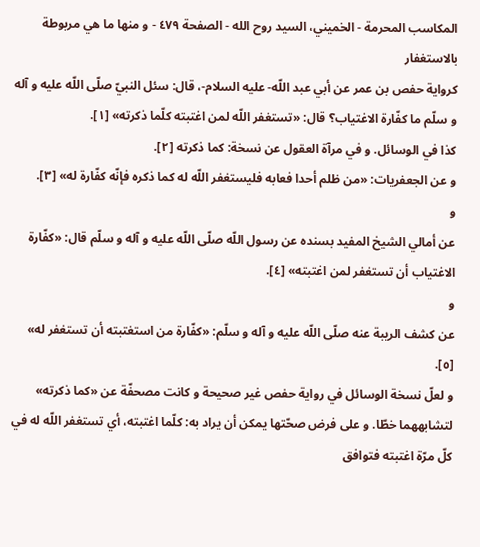المكاسب المحرمة - الخميني، السيد روح الله - الصفحة ٤٧٩ - و منها ما هي مربوطة بالاستغفار
كرواية حفص بن عمر عن أبي عبد اللّه- عليه السلام-، قال: سئل النبيّ صلّى اللّه عليه و آله و سلّم ما كفّارة الاغتياب؟ قال: «تستغفر اللّه لمن اغتبته كلّما ذكرته» [١].
كذا في الوسائل. و في مرآة العقول عن نسخة: كما ذكرته [٢].
و عن الجعفريات: «من ظلم أحدا فعابه فليستغفر اللّه له كما ذكره فإنّه كفّارة له» [٣].
و
عن أمالي الشيخ المفيد بسنده عن رسول اللّه صلّى اللّه عليه و آله و سلّم قال: «كفّارة الاغتياب أن تستغفر لمن اغتبته» [٤].
و
عن كشف الريبة عنه صلّى اللّه عليه و آله و سلّم: «كفّارة من استغتبته أن تستغفر له» [٥].
و لعلّ نسخة الوسائل في رواية حفص غير صحيحة و كانت مصحفّة عن «كما ذكرته» لتشابههما خطّا. و على فرض صحّتها يمكن أن يراد به: كلّما اغتبته، أي تستغفر اللّه له في كلّ مرّة اغتبته فتوافق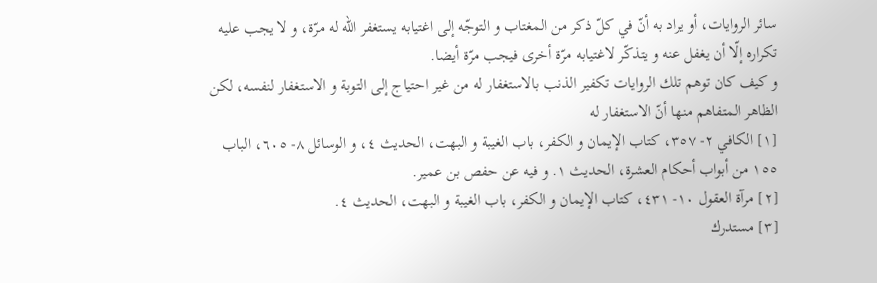سائر الروايات، أو يراد به أنّ في كلّ ذكر من المغتاب و التوجّه إلى اغتيابه يستغفر اللّه له مرّة، و لا يجب عليه تكراره إلّا أن يغفل عنه و يتذكّر لاغتيابه مرّة أخرى فيجب مرّة أيضا.
و كيف كان توهم تلك الروايات تكفير الذنب بالاستغفار له من غير احتياج إلى التوبة و الاستغفار لنفسه، لكن الظاهر المتفاهم منها أنّ الاستغفار له
[١] الكافي ٢- ٣٥٧، كتاب الإيمان و الكفر، باب الغيبة و البهت، الحديث ٤، و الوسائل ٨- ٦٠٥، الباب ١٥٥ من أبواب أحكام العشرة، الحديث ١. و فيه عن حفص بن عمير.
[٢] مرآة العقول ١٠- ٤٣١، كتاب الإيمان و الكفر، باب الغيبة و البهت، الحديث ٤.
[٣] مستدرك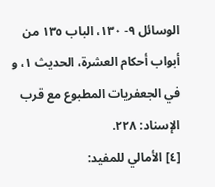الوسائل ٩- ١٣٠، الباب ١٣٥ من أبواب أحكام العشرة، الحديث ١، و في الجعفريات المطبوع مع قرب الإسناد: ٢٢٨.
[٤] الأمالي للمفيد: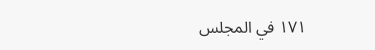١٧١ في المجلس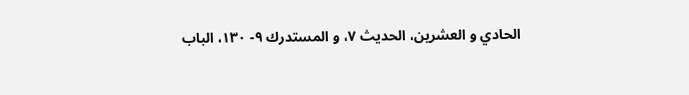الحادي و العشرين، الحديث ٧، و المستدرك ٩- ١٣٠، الباب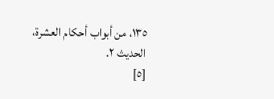١٣٥، من أبواب أحكام العشرة، الحديث ٢.
[٥]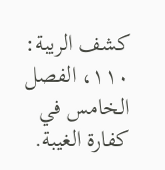كشف الريبة: ١١٠، الفصل الخامس في كفارة الغيبة.